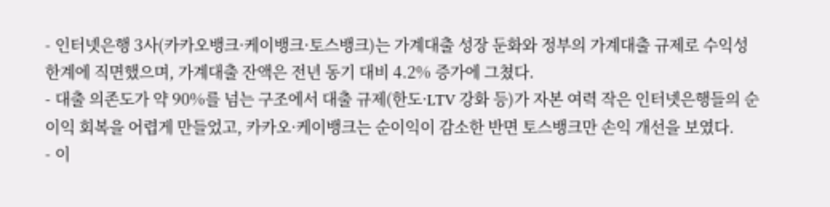- 인터넷은행 3사(카카오뱅크·케이뱅크·토스뱅크)는 가계대출 성장 둔화와 정부의 가계대출 규제로 수익성 한계에 직면했으며, 가계대출 잔액은 전년 동기 대비 4.2% 증가에 그쳤다.
- 대출 의존도가 약 90%를 넘는 구조에서 대출 규제(한도·LTV 강화 등)가 자본 여력 작은 인터넷은행들의 순이익 회복을 어렵게 만들었고, 카카오·케이뱅크는 순이익이 감소한 반면 토스뱅크만 손익 개선을 보였다.
- 이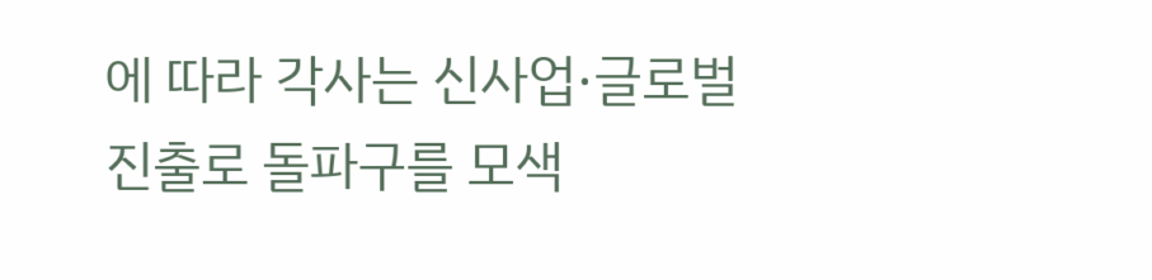에 따라 각사는 신사업·글로벌 진출로 돌파구를 모색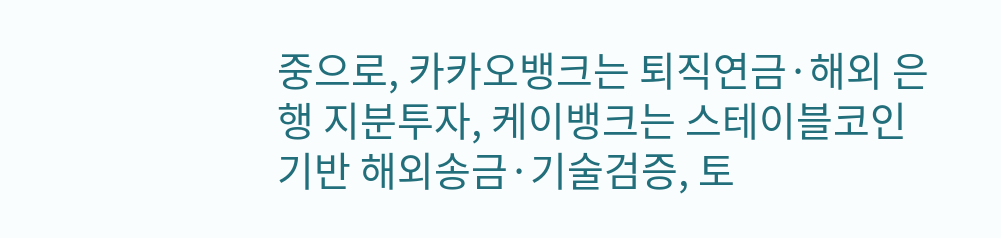중으로, 카카오뱅크는 퇴직연금·해외 은행 지분투자, 케이뱅크는 스테이블코인 기반 해외송금·기술검증, 토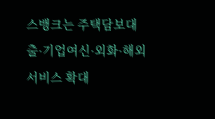스뱅크는 주택담보대출·기업여신·외화·해외 서비스 확대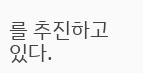를 추진하고 있다.